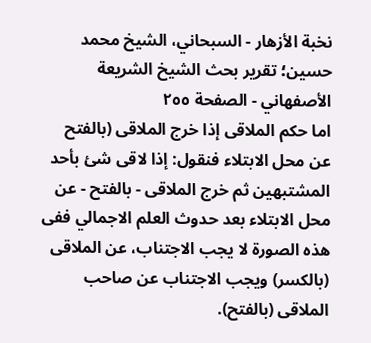نخبة الأزهار - السبحاني، الشيخ محمد حسين؛ تقرير بحث الشيخ الشريعة الأصفهاني - الصفحة ٢٥٥
اما حكم الملاقى إذا خرج الملاقى (بالفتح عن محل الابتلاء فنقول: إذا لاقى شئ بأحد المشتبهين ثم خرج الملاقى - بالفتح - عن محل الابتلاء بعد حدوث العلم الاجمالي ففى هذه الصورة لا يجب الاجتناب، عن الملاقى (بالكسر) ويجب الاجتناب عن صاحب الملاقى (بالفتح).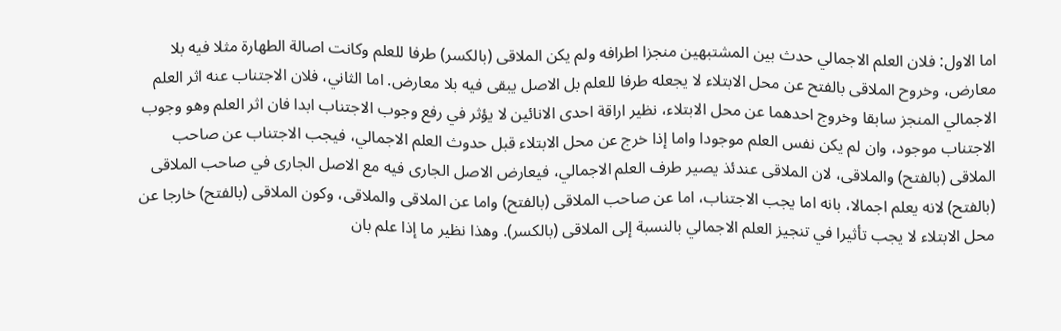اما الاول: فلان العلم الاجمالي حدث بين المشتبهين منجزا اطرافه ولم يكن الملاقى (بالكسر) طرفا للعلم وكانت اصالة الطهارة مثلا فيه بلا معارض، وخروح الملاقى بالفتح عن محل الابتلاء لا يجعله طرفا للعلم بل الاصل يبقى فيه بلا معارض. اما الثاني، فلان الاجتناب عنه اثر العلم الاجمالي المنجز سابقا وخروج احدهما عن محل الابتلاء، نظير اراقة احدى الانائين لا يؤثر في رفع وجوب الاجتناب ابدا فان اثر العلم وهو وجوب الاجتناب موجود، وان لم يكن نفس العلم موجودا واما إذا خرج عن محل الابتلاء قبل حدوث العلم الاجمالي، فيجب الاجتناب عن صاحب الملاقى (بالفتح) والملاقى، لان الملاقى عندئذ يصير طرف العلم الاجمالي، فيعارض الاصل الجارى فيه مع الاصل الجارى في صاحب الملاقى (بالفتح) لانه يعلم اجمالا، بانه اما يجب الاجتناب، اما عن صاحب الملاقى (بالفتح) واما عن الملاقى والملاقى، وكون الملاقى (بالفتح) خارجا عن محل الابتلاء لا يجب تأثيرا في تنجيز العلم الاجمالي بالنسبة إلى الملاقى (بالكسر). وهذا نظير ما إذا علم بان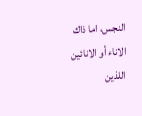النجس، اما ذاك الاناء أو الانائين اللذين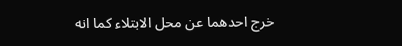خرج احدهما عن محل الابتلاء كما انه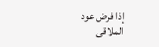إذا فرض عود الملاقى